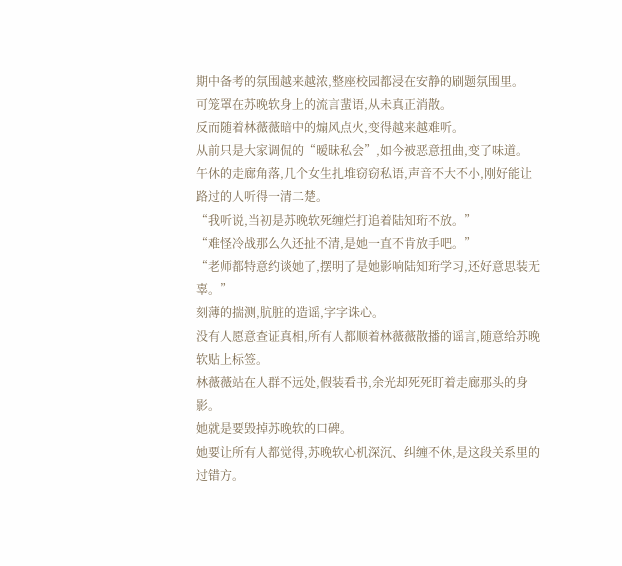期中备考的氛围越来越浓,整座校园都浸在安静的刷题氛围里。
可笼罩在苏晚软身上的流言蜚语,从未真正消散。
反而随着林薇薇暗中的煽风点火,变得越来越难听。
从前只是大家调侃的“暧昧私会”,如今被恶意扭曲,变了味道。
午休的走廊角落,几个女生扎堆窃窃私语,声音不大不小,刚好能让路过的人听得一清二楚。
“我听说,当初是苏晚软死缠烂打追着陆知珩不放。”
“难怪冷战那么久还扯不清,是她一直不肯放手吧。”
“老师都特意约谈她了,摆明了是她影响陆知珩学习,还好意思装无辜。”
刻薄的揣测,肮脏的造谣,字字诛心。
没有人愿意查证真相,所有人都顺着林薇薇散播的谣言,随意给苏晚软贴上标签。
林薇薇站在人群不远处,假装看书,余光却死死盯着走廊那头的身影。
她就是要毁掉苏晚软的口碑。
她要让所有人都觉得,苏晚软心机深沉、纠缠不休,是这段关系里的过错方。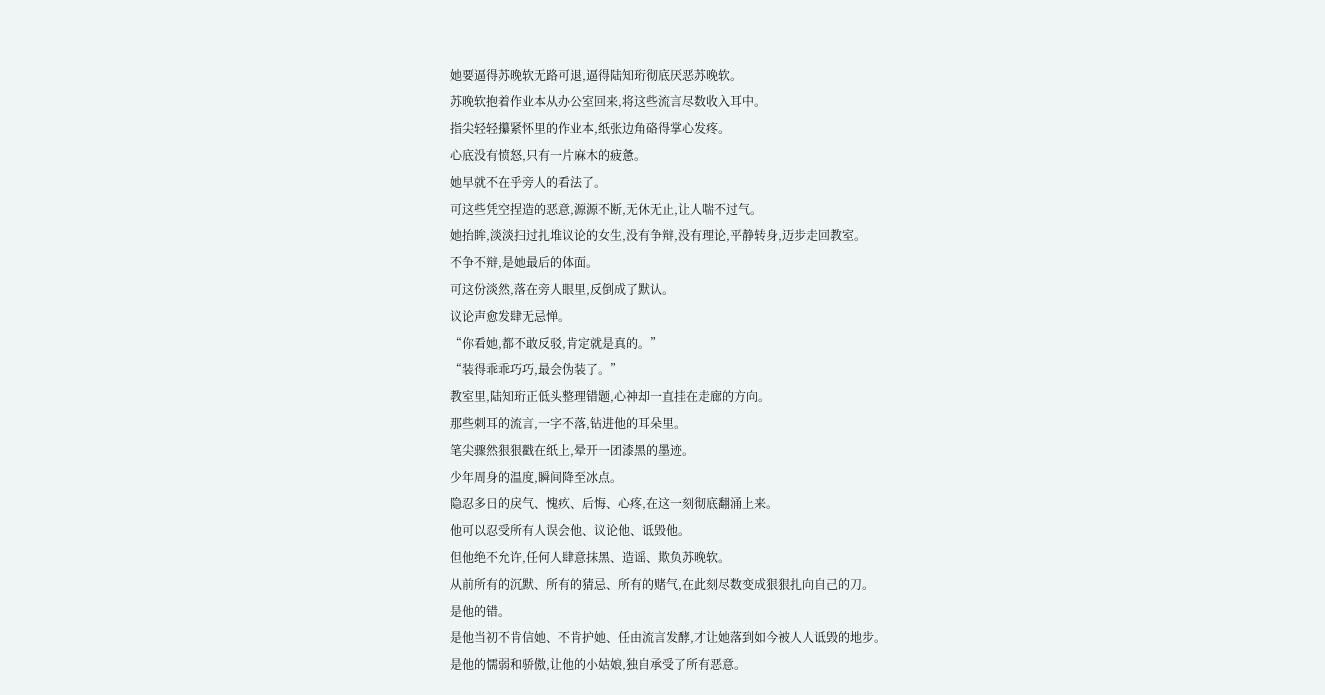她要逼得苏晚软无路可退,逼得陆知珩彻底厌恶苏晚软。
苏晚软抱着作业本从办公室回来,将这些流言尽数收入耳中。
指尖轻轻攥紧怀里的作业本,纸张边角硌得掌心发疼。
心底没有愤怒,只有一片麻木的疲惫。
她早就不在乎旁人的看法了。
可这些凭空捏造的恶意,源源不断,无休无止,让人喘不过气。
她抬眸,淡淡扫过扎堆议论的女生,没有争辩,没有理论,平静转身,迈步走回教室。
不争不辩,是她最后的体面。
可这份淡然,落在旁人眼里,反倒成了默认。
议论声愈发肆无忌惮。
“你看她,都不敢反驳,肯定就是真的。”
“装得乖乖巧巧,最会伪装了。”
教室里,陆知珩正低头整理错题,心神却一直挂在走廊的方向。
那些刺耳的流言,一字不落,钻进他的耳朵里。
笔尖骤然狠狠戳在纸上,晕开一团漆黑的墨迹。
少年周身的温度,瞬间降至冰点。
隐忍多日的戾气、愧疚、后悔、心疼,在这一刻彻底翻涌上来。
他可以忍受所有人误会他、议论他、诋毁他。
但他绝不允许,任何人肆意抹黑、造谣、欺负苏晚软。
从前所有的沉默、所有的猜忌、所有的赌气,在此刻尽数变成狠狠扎向自己的刀。
是他的错。
是他当初不肯信她、不肯护她、任由流言发酵,才让她落到如今被人人诋毁的地步。
是他的懦弱和骄傲,让他的小姑娘,独自承受了所有恶意。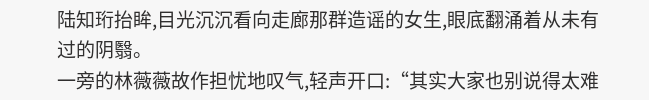陆知珩抬眸,目光沉沉看向走廊那群造谣的女生,眼底翻涌着从未有过的阴翳。
一旁的林薇薇故作担忧地叹气,轻声开口:“其实大家也别说得太难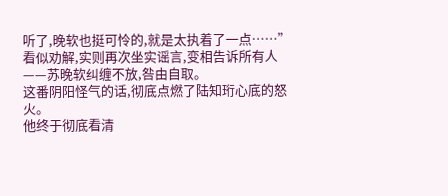听了,晚软也挺可怜的,就是太执着了一点……”
看似劝解,实则再次坐实谣言,变相告诉所有人——苏晚软纠缠不放,咎由自取。
这番阴阳怪气的话,彻底点燃了陆知珩心底的怒火。
他终于彻底看清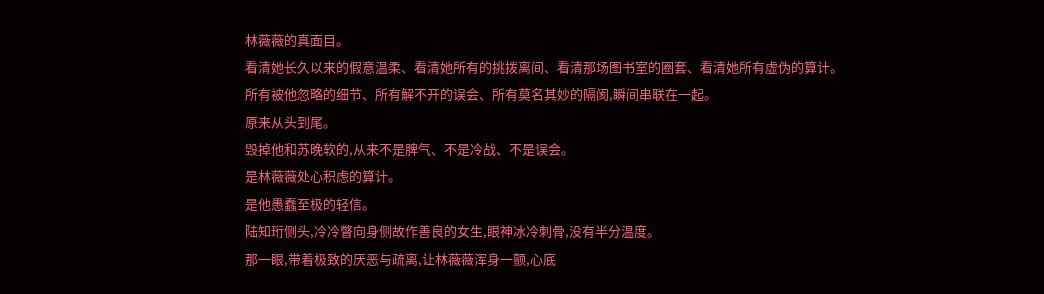林薇薇的真面目。
看清她长久以来的假意温柔、看清她所有的挑拨离间、看清那场图书室的圈套、看清她所有虚伪的算计。
所有被他忽略的细节、所有解不开的误会、所有莫名其妙的隔阂,瞬间串联在一起。
原来从头到尾。
毁掉他和苏晚软的,从来不是脾气、不是冷战、不是误会。
是林薇薇处心积虑的算计。
是他愚蠢至极的轻信。
陆知珩侧头,冷冷瞥向身侧故作善良的女生,眼神冰冷刺骨,没有半分温度。
那一眼,带着极致的厌恶与疏离,让林薇薇浑身一颤,心底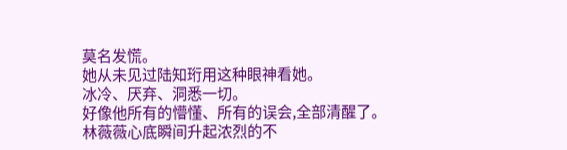莫名发慌。
她从未见过陆知珩用这种眼神看她。
冰冷、厌弃、洞悉一切。
好像他所有的懵懂、所有的误会,全部清醒了。
林薇薇心底瞬间升起浓烈的不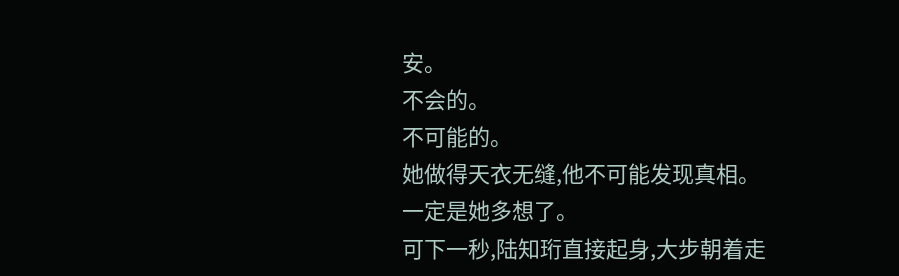安。
不会的。
不可能的。
她做得天衣无缝,他不可能发现真相。
一定是她多想了。
可下一秒,陆知珩直接起身,大步朝着走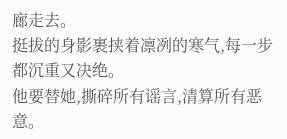廊走去。
挺拔的身影裹挟着凛冽的寒气,每一步都沉重又决绝。
他要替她,撕碎所有谣言,清算所有恶意。